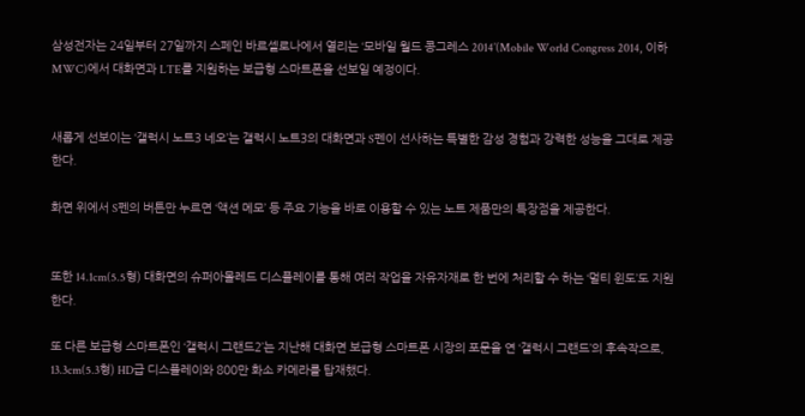삼성전자는 24일부터 27일까지 스페인 바르셀로나에서 열리는 ‘모바일 월드 콩그레스 2014’(Mobile World Congress 2014, 이하 MWC)에서 대화면과 LTE를 지원하는 보급형 스마트폰을 선보일 예정이다.


새롭게 선보이는 ‘갤럭시 노트3 네오’는 갤럭시 노트3의 대화면과 S펜이 선사하는 특별한 감성 경험과 강력한 성능을 그대로 제공한다.

화면 위에서 S펜의 버튼만 누르면 ‘액션 메모’ 등 주요 기능을 바로 이용할 수 있는 노트 제품만의 특장점을 제공한다.


또한 14.1cm(5.5형) 대화면의 슈퍼아몰레드 디스플레이를 통해 여러 작업을 자유자재로 한 번에 처리할 수 하는 ‘멀티 윈도’도 지원한다.

또 다른 보급형 스마트폰인 ‘갤럭시 그랜드2’는 지난해 대화면 보급형 스마트폰 시장의 포문을 연 ‘갤럭시 그랜드’의 후속작으로, 13.3cm(5.3형) HD급 디스플레이와 800만 화소 카메라를 탑재했다.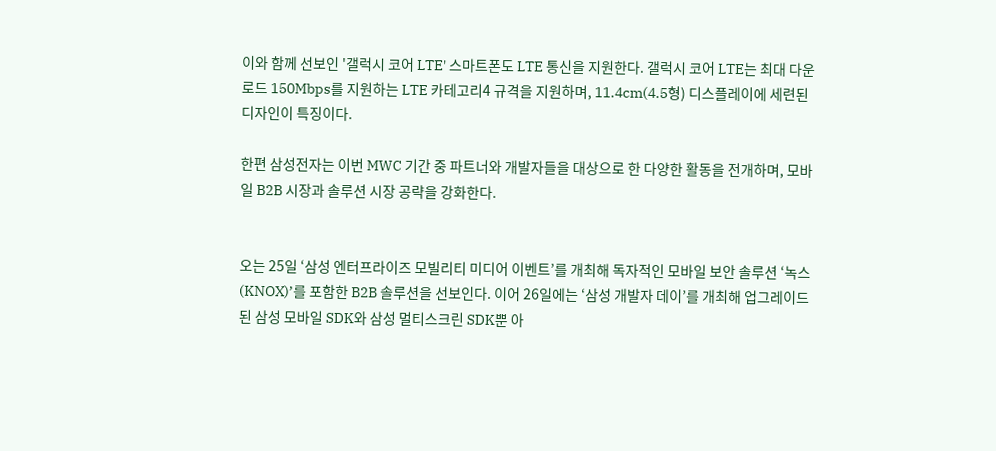이와 함께 선보인 '갤럭시 코어 LTE' 스마트폰도 LTE 통신을 지원한다. 갤럭시 코어 LTE는 최대 다운로드 150Mbps를 지원하는 LTE 카테고리4 규격을 지원하며, 11.4cm(4.5형) 디스플레이에 세련된 디자인이 특징이다.

한편 삼성전자는 이번 MWC 기간 중 파트너와 개발자들을 대상으로 한 다양한 활동을 전개하며, 모바일 B2B 시장과 솔루션 시장 공략을 강화한다.


오는 25일 ‘삼성 엔터프라이즈 모빌리티 미디어 이벤트’를 개최해 독자적인 모바일 보안 솔루션 ‘녹스(KNOX)’를 포함한 B2B 솔루션을 선보인다. 이어 26일에는 ‘삼성 개발자 데이’를 개최해 업그레이드된 삼성 모바일 SDK와 삼성 멀티스크린 SDK뿐 아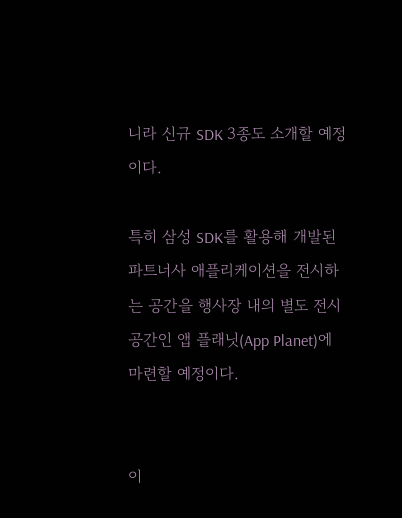니라 신규 SDK 3종도 소개할 예정이다.

특히 삼성 SDK를 활용해 개발된 파트너사 애플리케이션을 전시하는 공간을 행사장 내의 별도 전시 공간인 앱 플래닛(App Planet)에 마련할 예정이다.


이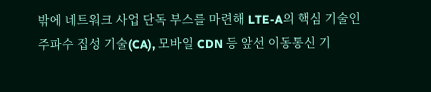밖에 네트워크 사업 단독 부스를 마련해 LTE-A의 핵심 기술인 주파수 집성 기술(CA), 모바일 CDN 등 앞선 이동통신 기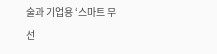술과 기업용 ‘스마트 무선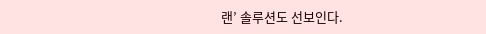랜’ 솔루션도 선보인다.